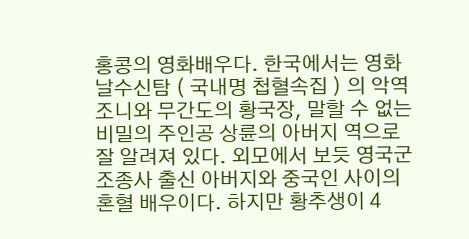홍콩의 영화배우다. 한국에서는 영화 날수신탐 ( 국내명 첩혈속집 ) 의 악역 조니와 무간도의 황국장, 말할 수 없는 비밀의 주인공 상륜의 아버지 역으로 잘 알려져 있다. 외모에서 보듯 영국군 조종사 출신 아버지와 중국인 사이의 혼혈 배우이다. 하지만 황추생이 4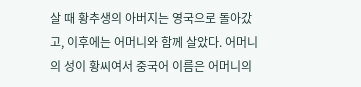살 때 황추생의 아버지는 영국으로 돌아갔고, 이후에는 어머니와 함께 살았다. 어머니의 성이 황씨여서 중국어 이름은 어머니의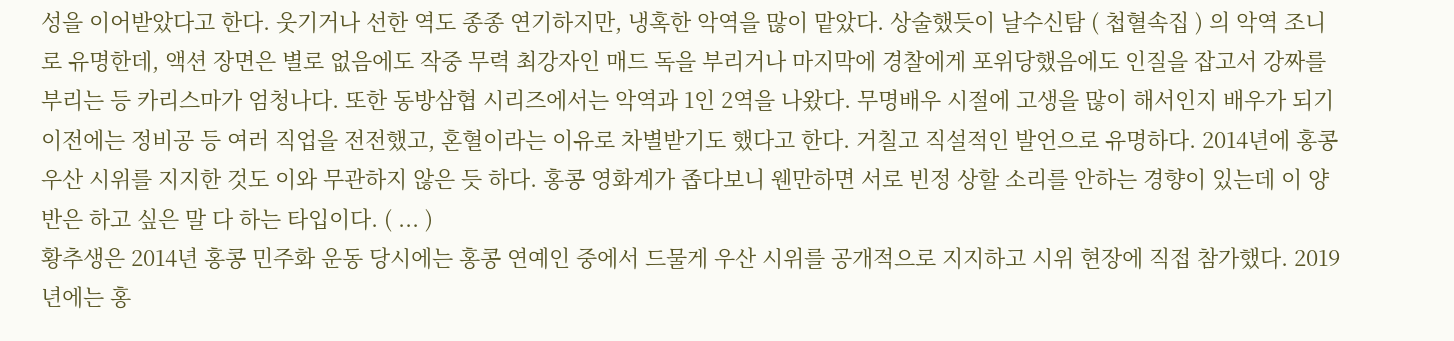성을 이어받았다고 한다. 웃기거나 선한 역도 종종 연기하지만, 냉혹한 악역을 많이 맡았다. 상술했듯이 날수신탐 ( 첩혈속집 ) 의 악역 조니로 유명한데, 액션 장면은 별로 없음에도 작중 무력 최강자인 매드 독을 부리거나 마지막에 경찰에게 포위당했음에도 인질을 잡고서 강짜를 부리는 등 카리스마가 엄청나다. 또한 동방삼협 시리즈에서는 악역과 1인 2역을 나왔다. 무명배우 시절에 고생을 많이 해서인지 배우가 되기 이전에는 정비공 등 여러 직업을 전전했고, 혼혈이라는 이유로 차별받기도 했다고 한다. 거칠고 직설적인 발언으로 유명하다. 2014년에 홍콩 우산 시위를 지지한 것도 이와 무관하지 않은 듯 하다. 홍콩 영화계가 좁다보니 웬만하면 서로 빈정 상할 소리를 안하는 경향이 있는데 이 양반은 하고 싶은 말 다 하는 타입이다. ( ... )
황추생은 2014년 홍콩 민주화 운동 당시에는 홍콩 연예인 중에서 드물게 우산 시위를 공개적으로 지지하고 시위 현장에 직접 참가했다. 2019년에는 홍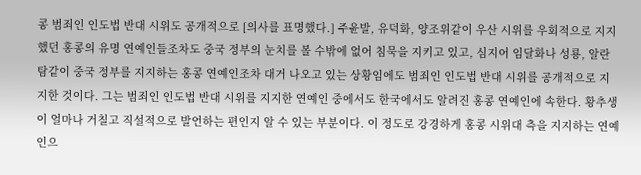콩 범죄인 인도법 반대 시위도 공개적으로 [의사를 표명했다.] 주윤발, 유덕화, 양조위같이 우산 시위를 우회적으로 지지했던 홍콩의 유명 연예인들조차도 중국 정부의 눈치를 볼 수밖에 없어 침묵을 지키고 있고, 심지어 임달화나 성룡, 알란 탐같이 중국 정부를 지지하는 홍콩 연예인조차 대거 나오고 있는 상황임에도 범죄인 인도법 반대 시위를 공개적으로 지지한 것이다. 그는 범죄인 인도법 반대 시위를 지지한 연예인 중에서도 한국에서도 알려진 홍콩 연예인에 속한다. 황추생이 얼마나 거칠고 직설적으로 발언하는 편인지 알 수 있는 부분이다. 이 정도로 강경하게 홍콩 시위대 측을 지지하는 연예인으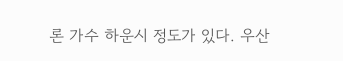론 가수 하운시 정도가 있다. 우산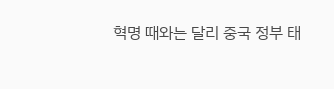혁명 때와는 달리 중국 정부 태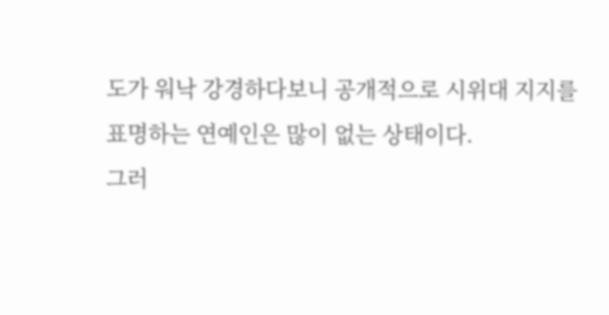도가 워낙 강경하다보니 공개적으로 시위대 지지를 표명하는 연예인은 많이 없는 상태이다.
그러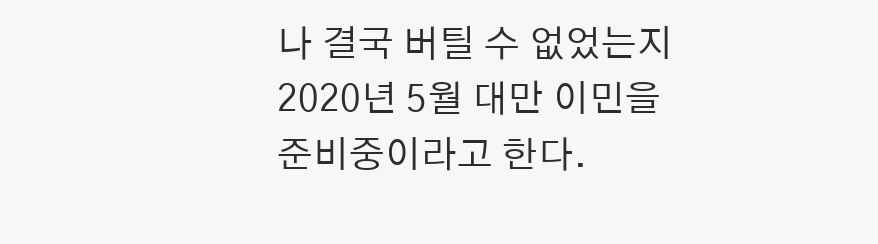나 결국 버틸 수 없었는지 2020년 5월 대만 이민을 준비중이라고 한다.